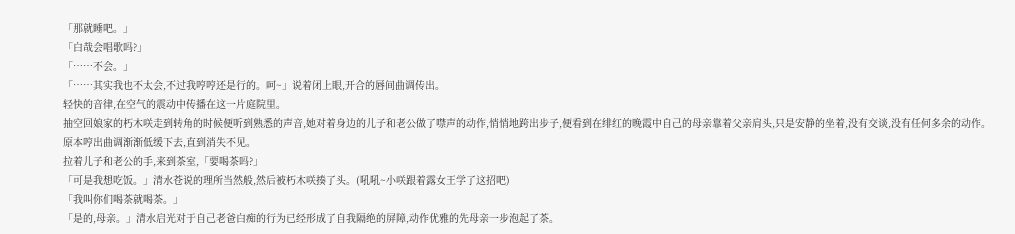「那就睡吧。」
「白哉会唱歌吗?」
「……不会。」
「……其实我也不太会,不过我哼哼还是行的。呵~」说着闭上眼,开合的唇间曲调传出。
轻快的音律,在空气的震动中传播在这一片庭院里。
抽空回娘家的朽木咲走到转角的时候便听到熟悉的声音,她对着身边的儿子和老公做了噤声的动作,悄悄地跨出步子,便看到在绯红的晚霞中自己的母亲靠着父亲肩头,只是安静的坐着,没有交谈,没有任何多余的动作。
原本哼出曲调渐渐低缓下去,直到消失不见。
拉着儿子和老公的手,来到茶室,「要喝茶吗?」
「可是我想吃饭。」清水苍说的理所当然般,然后被朽木咲揍了头。(吼吼~小咲跟着露女王学了这招吧)
「我叫你们喝茶就喝茶。」
「是的,母亲。」清水启光对于自己老爸白痴的行为已经形成了自我隔绝的屏障,动作优雅的先母亲一步泡起了茶。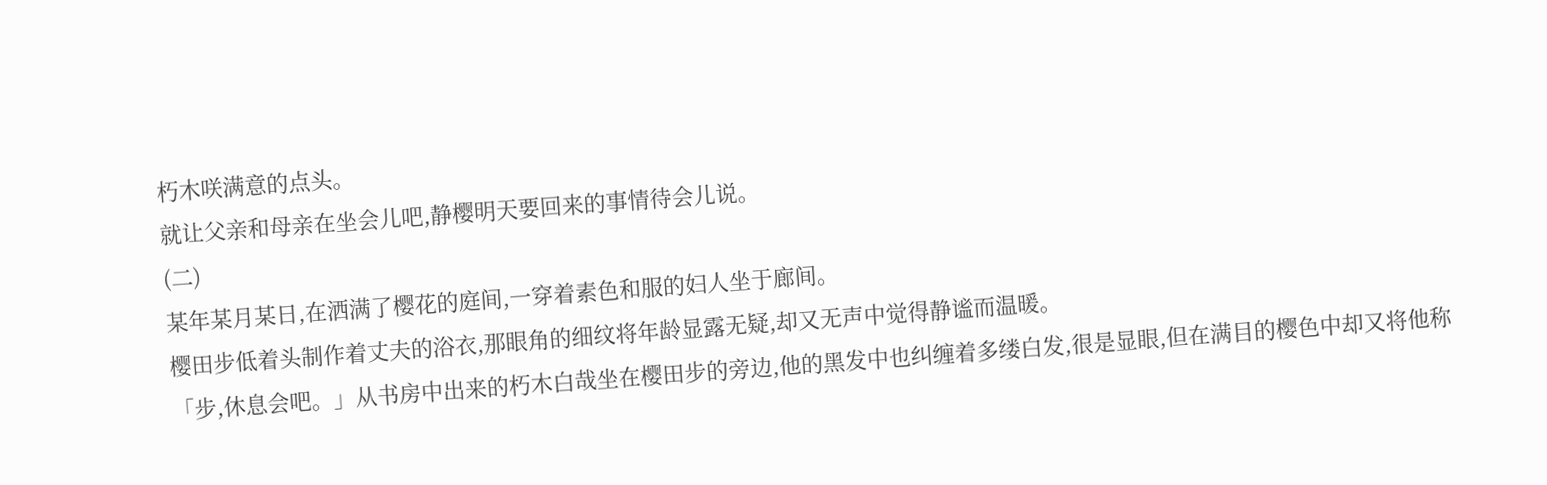朽木咲满意的点头。
就让父亲和母亲在坐会儿吧,静樱明天要回来的事情待会儿说。
(二)
某年某月某日,在洒满了樱花的庭间,一穿着素色和服的妇人坐于廊间。
樱田步低着头制作着丈夫的浴衣,那眼角的细纹将年龄显露无疑,却又无声中觉得静谧而温暖。
「步,休息会吧。」从书房中出来的朽木白哉坐在樱田步的旁边,他的黑发中也纠缠着多缕白发,很是显眼,但在满目的樱色中却又将他称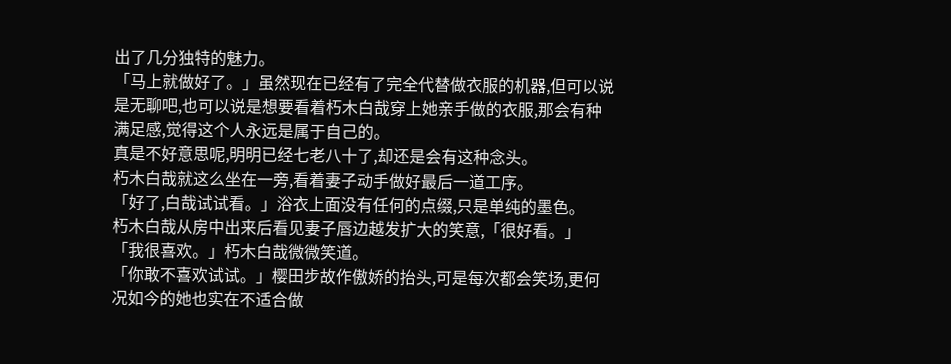出了几分独特的魅力。
「马上就做好了。」虽然现在已经有了完全代替做衣服的机器,但可以说是无聊吧,也可以说是想要看着朽木白哉穿上她亲手做的衣服,那会有种满足感,觉得这个人永远是属于自己的。
真是不好意思呢,明明已经七老八十了,却还是会有这种念头。
朽木白哉就这么坐在一旁,看着妻子动手做好最后一道工序。
「好了,白哉试试看。」浴衣上面没有任何的点缀,只是单纯的墨色。
朽木白哉从房中出来后看见妻子唇边越发扩大的笑意,「很好看。」
「我很喜欢。」朽木白哉微微笑道。
「你敢不喜欢试试。」樱田步故作傲娇的抬头,可是每次都会笑场,更何况如今的她也实在不适合做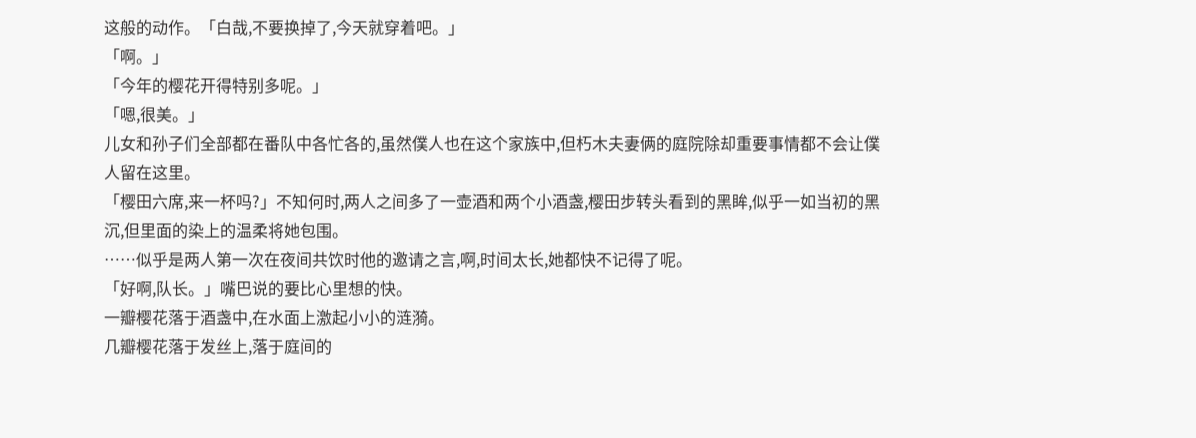这般的动作。「白哉,不要换掉了,今天就穿着吧。」
「啊。」
「今年的樱花开得特别多呢。」
「嗯,很美。」
儿女和孙子们全部都在番队中各忙各的,虽然僕人也在这个家族中,但朽木夫妻俩的庭院除却重要事情都不会让僕人留在这里。
「樱田六席,来一杯吗?」不知何时,两人之间多了一壶酒和两个小酒盏,樱田步转头看到的黑眸,似乎一如当初的黑沉,但里面的染上的温柔将她包围。
……似乎是两人第一次在夜间共饮时他的邀请之言,啊,时间太长,她都快不记得了呢。
「好啊,队长。」嘴巴说的要比心里想的快。
一瓣樱花落于酒盏中,在水面上激起小小的涟漪。
几瓣樱花落于发丝上,落于庭间的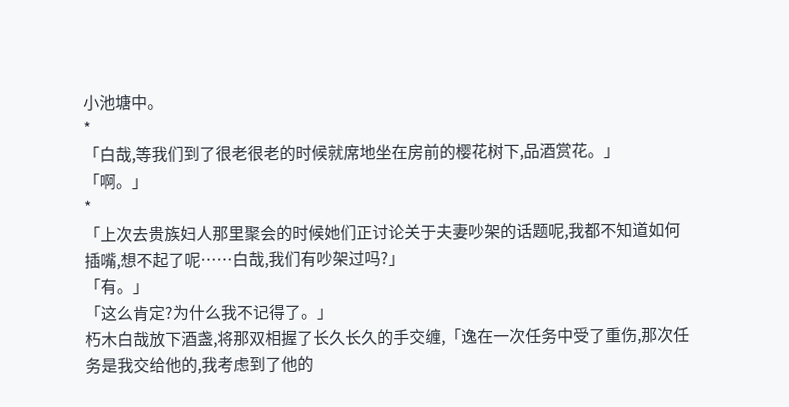小池塘中。
*
「白哉,等我们到了很老很老的时候就席地坐在房前的樱花树下,品酒赏花。」
「啊。」
*
「上次去贵族妇人那里聚会的时候她们正讨论关于夫妻吵架的话题呢,我都不知道如何插嘴,想不起了呢……白哉,我们有吵架过吗?」
「有。」
「这么肯定?为什么我不记得了。」
朽木白哉放下酒盏,将那双相握了长久长久的手交缠,「逸在一次任务中受了重伤,那次任务是我交给他的,我考虑到了他的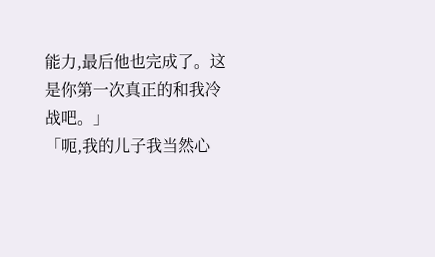能力,最后他也完成了。这是你第一次真正的和我冷战吧。」
「呃,我的儿子我当然心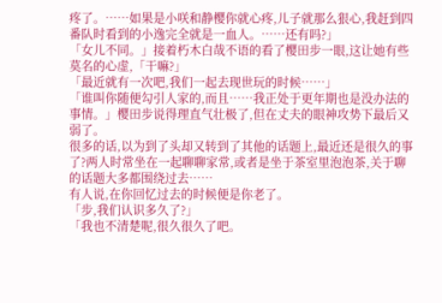疼了。……如果是小咲和静樱你就心疼,儿子就那么狠心,我赶到四番队时看到的小逸完全就是一血人。……还有吗?」
「女儿不同。」接着朽木白哉不语的看了樱田步一眼,这让她有些莫名的心虚,「干嘛?」
「最近就有一次吧,我们一起去现世玩的时候……」
「谁叫你随便勾引人家的,而且……我正处于更年期也是没办法的事情。」樱田步说得理直气壮极了,但在丈夫的眼神攻势下最后又弱了。
很多的话,以为到了头却又转到了其他的话题上,最近还是很久的事了?两人时常坐在一起聊聊家常,或者是坐于茶室里泡泡茶,关于聊的话题大多都围绕过去……
有人说,在你回忆过去的时候便是你老了。
「步,我们认识多久了?」
「我也不清楚呢,很久很久了吧。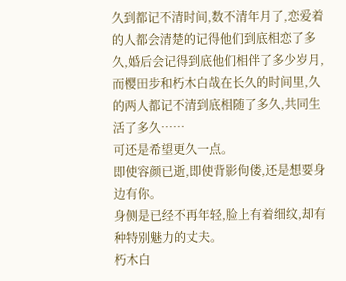久到都记不清时间,数不清年月了,恋爱着的人都会清楚的记得他们到底相恋了多久,婚后会记得到底他们相伴了多少岁月,而樱田步和朽木白哉在长久的时间里,久的两人都记不清到底相随了多久,共同生活了多久……
可还是希望更久一点。
即使容颜已逝,即使背影佝偻,还是想要身边有你。
身侧是已经不再年轻,脸上有着细纹,却有种特别魅力的丈夫。
朽木白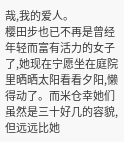哉,我的爱人。
樱田步也已不再是曾经年轻而富有活力的女子了,她现在宁愿坐在庭院里晒晒太阳看看夕阳,懒得动了。而米仓幸她们虽然是三十好几的容貌,但远远比她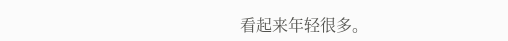看起来年轻很多。